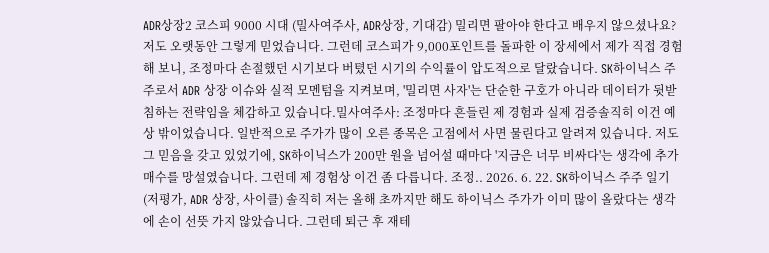ADR상장2 코스피 9000 시대 (밀사여주사, ADR상장, 기대감) 밀리면 팔아야 한다고 배우지 않으셨나요? 저도 오랫동안 그렇게 믿었습니다. 그런데 코스피가 9,000포인트를 돌파한 이 장세에서 제가 직접 경험해 보니, 조정마다 손절했던 시기보다 버텼던 시기의 수익률이 압도적으로 달랐습니다. SK하이닉스 주주로서 ADR 상장 이슈와 실적 모멘텀을 지켜보며, '밀리면 사자'는 단순한 구호가 아니라 데이터가 뒷받침하는 전략임을 체감하고 있습니다.밀사여주사: 조정마다 흔들린 제 경험과 실제 검증솔직히 이건 예상 밖이었습니다. 일반적으로 주가가 많이 오른 종목은 고점에서 사면 물린다고 알려져 있습니다. 저도 그 믿음을 갖고 있었기에, SK하이닉스가 200만 원을 넘어설 때마다 '지금은 너무 비싸다'는 생각에 추가 매수를 망설였습니다. 그런데 제 경험상 이건 좀 다릅니다. 조정.. 2026. 6. 22. SK하이닉스 주주 일기 (저평가, ADR 상장, 사이클) 솔직히 저는 올해 초까지만 해도 하이닉스 주가가 이미 많이 올랐다는 생각에 손이 선뜻 가지 않았습니다. 그런데 퇴근 후 재테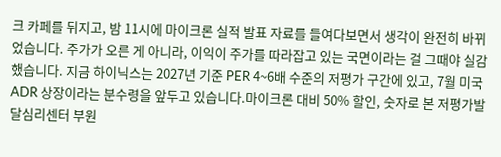크 카페를 뒤지고, 밤 11시에 마이크론 실적 발표 자료를 들여다보면서 생각이 완전히 바뀌었습니다. 주가가 오른 게 아니라, 이익이 주가를 따라잡고 있는 국면이라는 걸 그때야 실감했습니다. 지금 하이닉스는 2027년 기준 PER 4~6배 수준의 저평가 구간에 있고, 7월 미국 ADR 상장이라는 분수령을 앞두고 있습니다.마이크론 대비 50% 할인, 숫자로 본 저평가발달심리센터 부원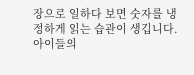장으로 일하다 보면 숫자를 냉정하게 읽는 습관이 생깁니다. 아이들의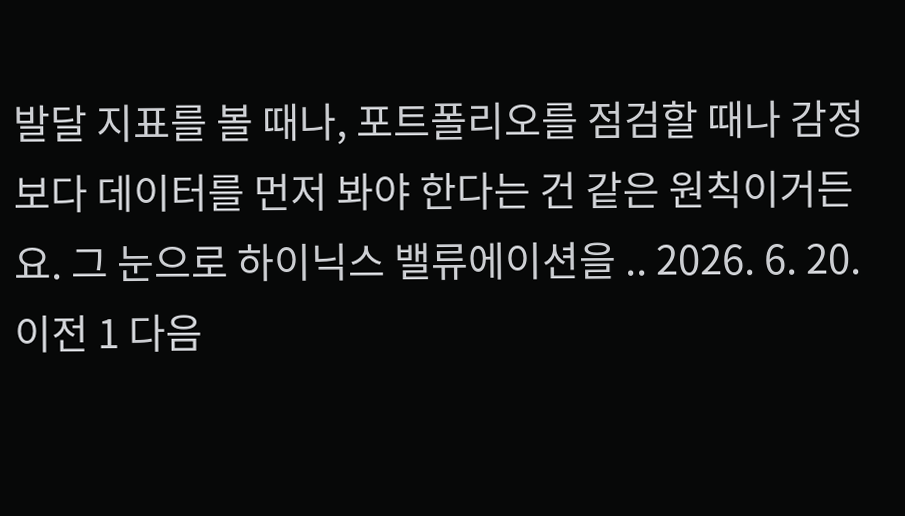발달 지표를 볼 때나, 포트폴리오를 점검할 때나 감정보다 데이터를 먼저 봐야 한다는 건 같은 원칙이거든요. 그 눈으로 하이닉스 밸류에이션을 .. 2026. 6. 20. 이전 1 다음